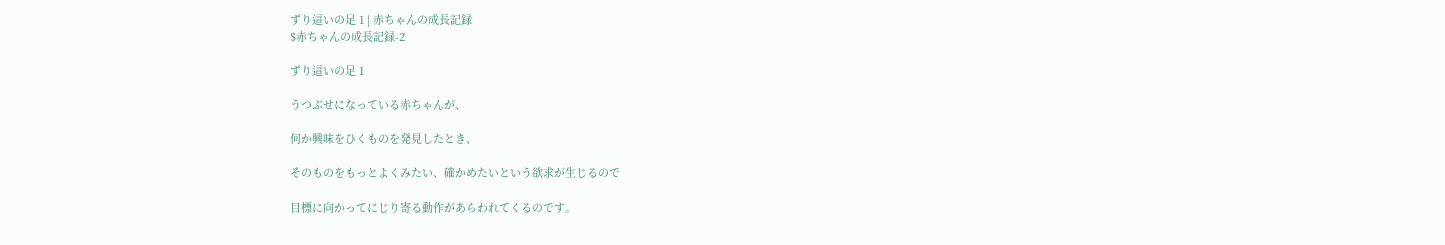ずり這いの足 1 | 赤ちゃんの成長記録
$赤ちゃんの成長記録-2

ずり這いの足 1

うつぶせになっている赤ちゃんが、

何か興味をひくものを発見したとき、

そのものをもっとよくみたい、確かめたいという欲求が生じるので

目標に向かってにじり寄る動作があらわれてくるのです。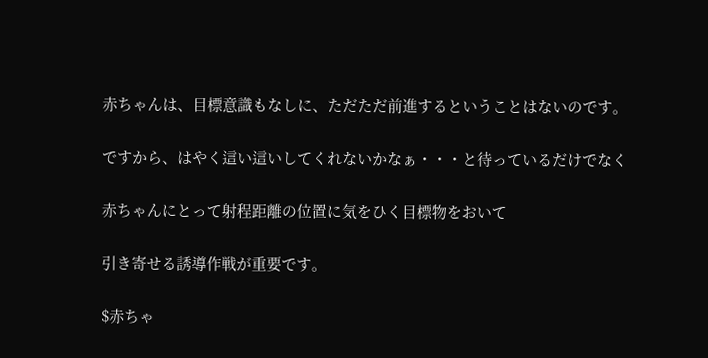赤ちゃんは、目標意識もなしに、ただただ前進するということはないのです。

ですから、はやく這い這いしてくれないかなぁ・・・と待っているだけでなく

赤ちゃんにとって射程距離の位置に気をひく目標物をおいて

引き寄せる誘導作戦が重要です。

$赤ちゃ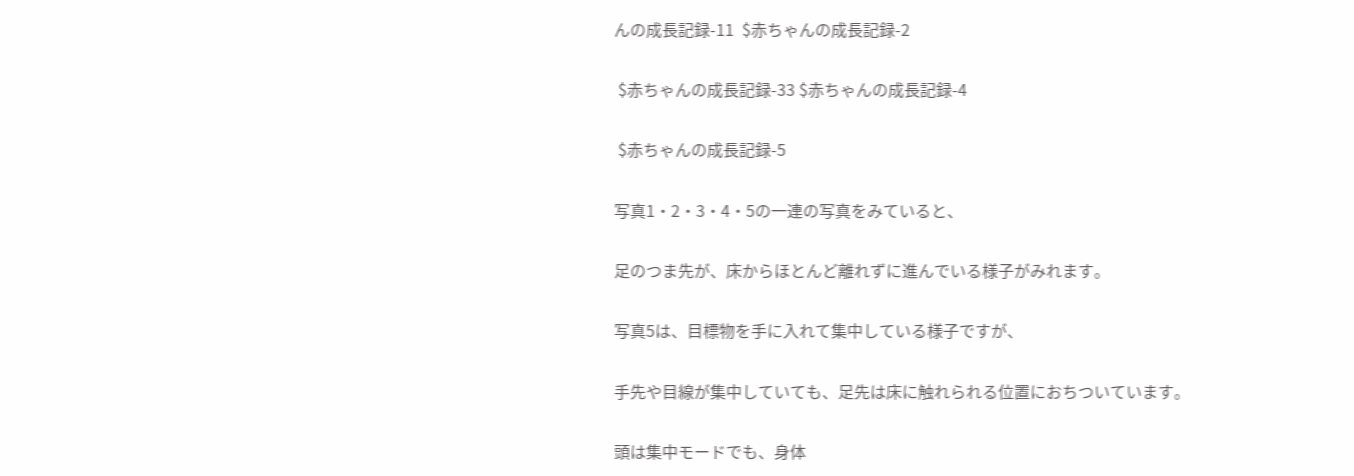んの成長記録-11  $赤ちゃんの成長記録-2

 $赤ちゃんの成長記録-33 $赤ちゃんの成長記録-4

 $赤ちゃんの成長記録-5

写真1・2・3・4・5の一連の写真をみていると、

足のつま先が、床からほとんど離れずに進んでいる様子がみれます。

写真5は、目標物を手に入れて集中している様子ですが、

手先や目線が集中していても、足先は床に触れられる位置におちついています。

頭は集中モードでも、身体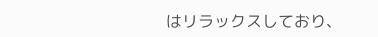はリラックスしており、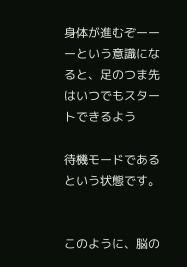身体が進むぞーーーという意識になると、足のつま先はいつでもスタートできるよう

待機モードであるという状態です。


このように、脳の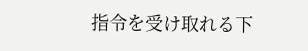指令を受け取れる下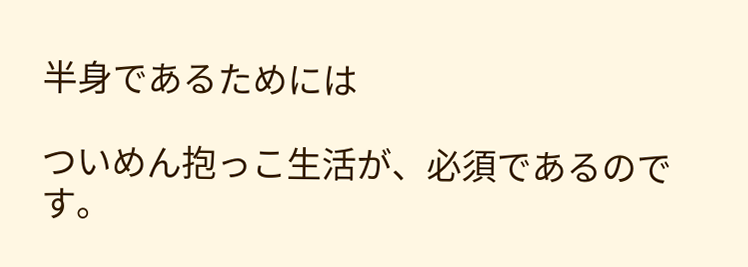半身であるためには

ついめん抱っこ生活が、必須であるのです。